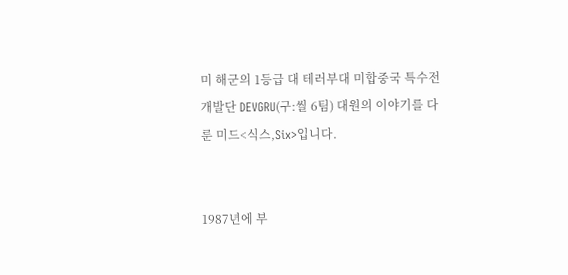미 해군의 1등급 대 테러부대 미합중국 특수전개발단 DEVGRU(구:씰 6팀) 대원의 이야기를 다룬 미드<식스,Six>입니다.


1987년에 부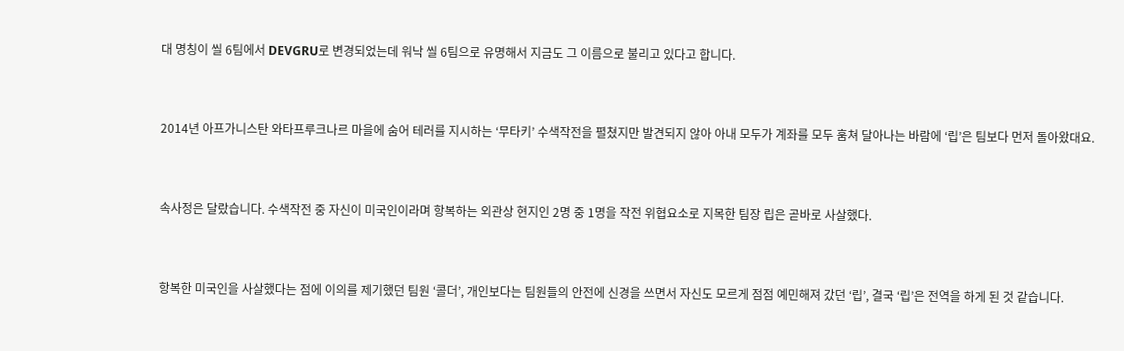대 명칭이 씰 6팀에서 DEVGRU로 변경되었는데 워낙 씰 6팀으로 유명해서 지금도 그 이름으로 불리고 있다고 합니다.


2014년 아프가니스탄 와타프루크나르 마을에 숨어 테러를 지시하는 ‘무타키’ 수색작전을 펼쳤지만 발견되지 않아 아내 모두가 계좌를 모두 훔쳐 달아나는 바람에 ‘립’은 팀보다 먼저 돌아왔대요.


속사정은 달랐습니다. 수색작전 중 자신이 미국인이라며 항복하는 외관상 현지인 2명 중 1명을 작전 위협요소로 지목한 팀장 립은 곧바로 사살했다.


항복한 미국인을 사살했다는 점에 이의를 제기했던 팀원 ‘콜더’, 개인보다는 팀원들의 안전에 신경을 쓰면서 자신도 모르게 점점 예민해져 갔던 ‘립’, 결국 ‘립’은 전역을 하게 된 것 같습니다.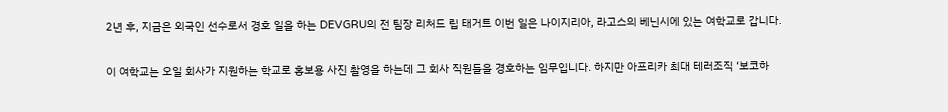2년 후, 지금은 외국인 선수로서 경호 일을 하는 DEVGRU의 전 팀장 리처드 립 태거트 이번 일은 나이지리아, 라고스의 베닌시에 있는 여학교로 갑니다.


이 여학교는 오일 회사가 지원하는 학교로 홍보용 사진 촬영을 하는데 그 회사 직원들을 경호하는 임무입니다. 하지만 아프리카 최대 테러조직 ‘보코하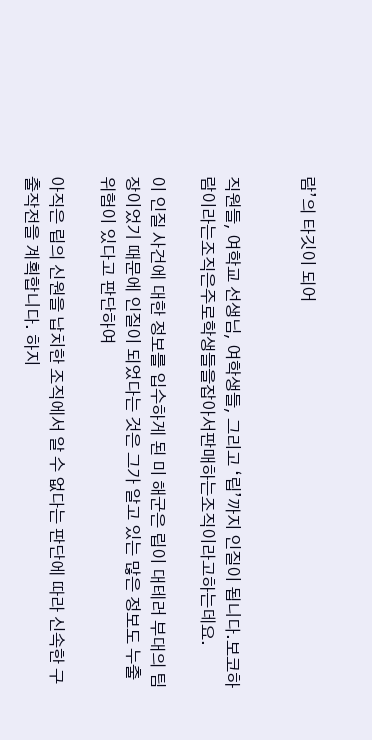람’의 타깃이 되어


직원들, 여학교 선생님, 여학생들, 그리고 ‘립’까지 인질이 됩니다.보코하람이라는조직은주로학생들을잡아서판매하는조직이라고하는데요.

이 인질 사건에 대한 정보를 입수하게 된 미 해군은 립이 대테러 부대의 팀장이었기 때문에 인질이 되었다는 것은 그가 알고 있는 많은 정보도 누출 위험이 있다고 판단하여

아직은 립의 신원을 납치한 조직에서 알 수 없다는 판단에 따라 신속한 구출작전을 계획합니다. 하지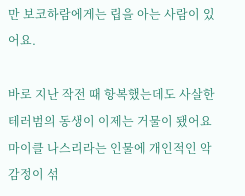만 보코하람에게는 립을 아는 사람이 있어요.

바로 지난 작전 때 항복했는데도 사살한 테러범의 동생이 이제는 거물이 됐어요 마이클 나스리라는 인물에 개인적인 악감정이 섞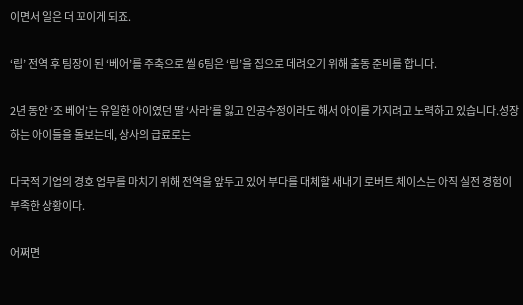이면서 일은 더 꼬이게 되죠.

‘립’ 전역 후 팀장이 된 ‘베어’를 주축으로 씰 6팀은 ‘립’을 집으로 데려오기 위해 출동 준비를 합니다.

2년 동안 ‘조 베어’는 유일한 아이였던 딸 ‘사라’를 잃고 인공수정이라도 해서 아이를 가지려고 노력하고 있습니다.성장하는 아이들을 돌보는데, 상사의 급료로는

다국적 기업의 경호 업무를 마치기 위해 전역을 앞두고 있어 부다를 대체할 새내기 로버트 체이스는 아직 실전 경험이 부족한 상황이다.

어쩌면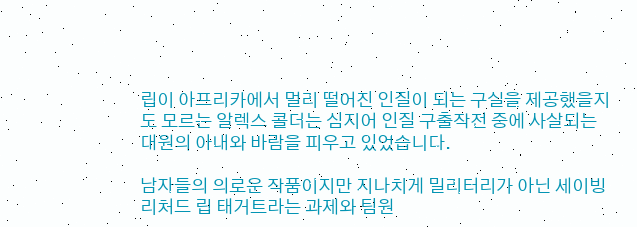립이 아프리카에서 멀리 떨어진 인질이 되는 구실을 제공했을지도 모르는 알렉스 콜더는 심지어 인질 구출작전 중에 사살되는 대원의 아내와 바람을 피우고 있었습니다.

남자들의 의로운 작품이지만 지나치게 밀리터리가 아닌 세이빙 리처드 립 태거트라는 과제와 팀원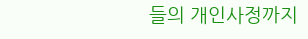들의 개인사정까지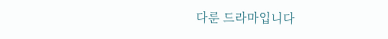다룬 드라마입니다